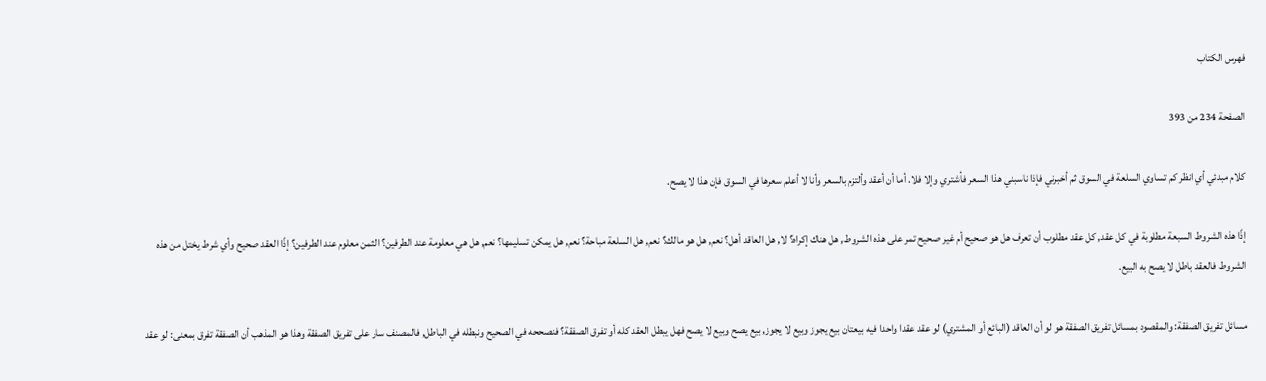فهرس الكتاب

الصفحة 234 من 393

كلام مبدئي أي انظر كم تساوي السلعة في السوق ثم أخبرني فإذا ناسبني هذا السعر فأشتري وإلا فلا. أما أن أعقد وألتزم بالسعر وأنا لا أعلم سعرها في السوق فإن هذا لا يصح.

إذًا هذه الشروط السبعة مطلوبة في كل عقد, كل عقد مطلوب أن تعرف هل هو صحيح أم غير صحيح تمر على هذه الشروط, هل هناك إكراه؟ لا, هل العاقد أهل؟ نعم, هل هو مالك؟ نعم, هل السلعة مباحة؟ نعم, هل يمكن تسليمها؟ نعم, هل هي معلومة عند الطرفين؟ الثمن معلوم عند الطرفين؟ إذًا العقد صحيح وأي شرط يختل من هذه الشروط فالعقد باطل لا يصح به البيع.

مسائل تفريق الصفقة: والمقصود بمسائل تفريق الصفقة هو لو أن العاقد (البائع أو المشتري) لو عقد عقدا واحدا فيه بيعتان بيع يجوز وبيع لا يجوز, بيع يصح وبيع لا يصح فهل يبطل العقد كله أو تفرق الصفقة؟ فنصححه في الصحيح ونبطله في الباطل, فالمصنف سار على تفريق الصفقة وهذا هو المذهب أن الصفقة تفرق بمعنى: لو عقد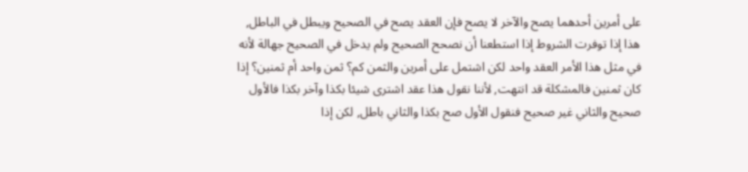على أمرين أحدهما يصح والآخر لا يصح فإن العقد يصح في الصحيح ويبطل في الباطل, هذا إذا توفرت الشروط إذا استطعنا أن نصحح الصحيح ولم يدخل في الصحيح جهالة لأنه في مثل هذا الأمر العقد واحد لكن اشتمل على أمرين والثمن كم؟ ثمن واحد أم ثمنين؟ إذا كان ثمنين فالمشكلة قد انتهت, لأننا نقول هذا عقد اشترى شيئا بكذا وآخر بكذا فالأول صحيح والثاني غير صحيح فنقول الأول صح بكذا والثاني باطل, لكن إذا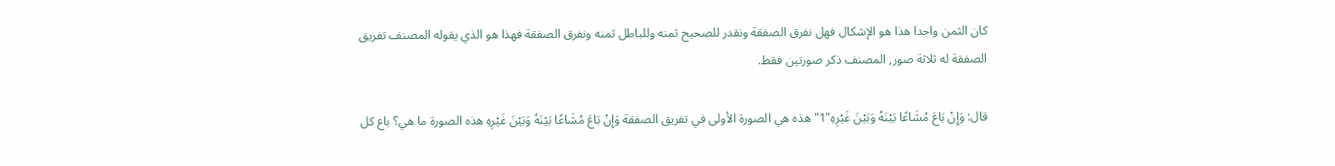كان الثمن واحدا هذا هو الإشكال فهل نفرق الصفقة ونقدر للصحيح ثمنه وللباطل ثمنه ونفرق الصفقة فهذا هو الذي يقوله المصنف تفريق الصفقة له ثلاثة صور, المصنف ذكر صورتين فقط.

قال: وَإِنْ بَاعَ مُشَاعًا بَيْنَهُ وَبَيْنَ غَيْرِهِ"1"هذه هي الصورة الأولى في تفريق الصفقة وَإِنْ بَاعَ مُشَاعًا بَيْنَهُ وَبَيْنَ غَيْرِهِ هذه الصورة ما هي؟ باع كل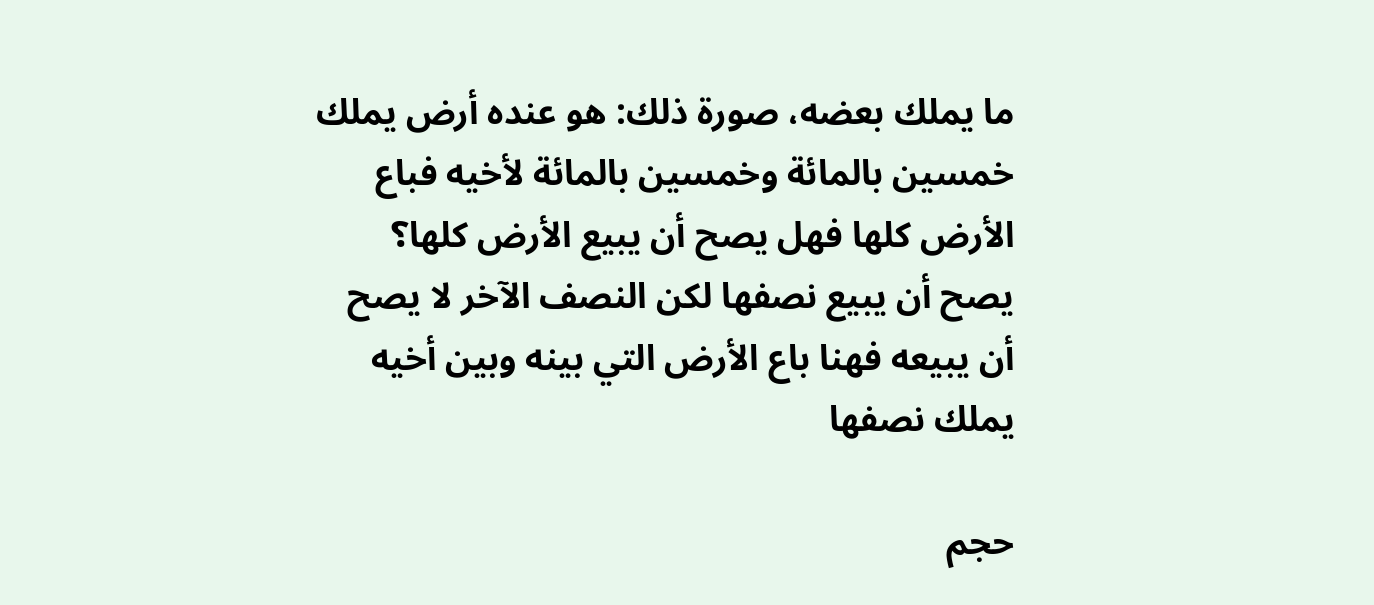ما يملك بعضه، صورة ذلك: هو عنده أرض يملك خمسين بالمائة وخمسين بالمائة لأخيه فباع الأرض كلها فهل يصح أن يبيع الأرض كلها؟ يصح أن يبيع نصفها لكن النصف الآخر لا يصح أن يبيعه فهنا باع الأرض التي بينه وبين أخيه يملك نصفها

حجم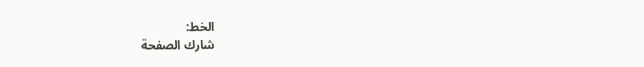الخط:
شارك الصفحة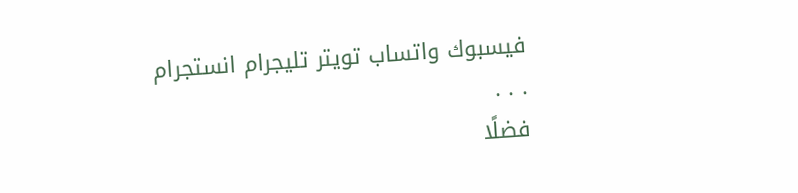فيسبوك واتساب تويتر تليجرام انستجرام
. . .
فضلًا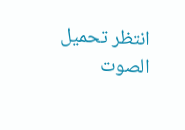انتظر تحميل الصوت